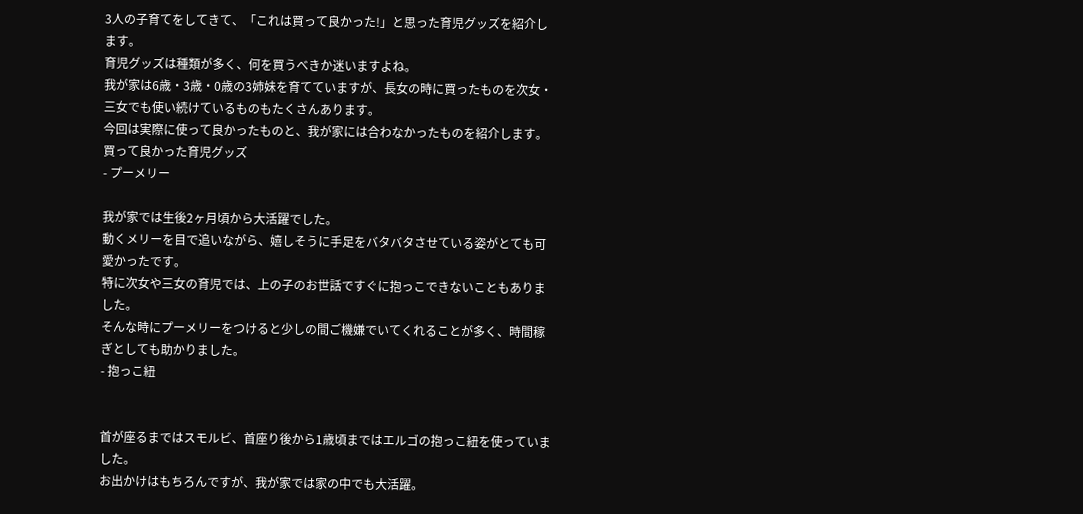3人の子育てをしてきて、「これは買って良かった!」と思った育児グッズを紹介します。
育児グッズは種類が多く、何を買うべきか迷いますよね。
我が家は6歳・3歳・0歳の3姉妹を育てていますが、長女の時に買ったものを次女・三女でも使い続けているものもたくさんあります。
今回は実際に使って良かったものと、我が家には合わなかったものを紹介します。
買って良かった育児グッズ
- プーメリー

我が家では生後2ヶ月頃から大活躍でした。
動くメリーを目で追いながら、嬉しそうに手足をバタバタさせている姿がとても可愛かったです。
特に次女や三女の育児では、上の子のお世話ですぐに抱っこできないこともありました。
そんな時にプーメリーをつけると少しの間ご機嫌でいてくれることが多く、時間稼ぎとしても助かりました。
- 抱っこ紐


首が座るまではスモルビ、首座り後から1歳頃まではエルゴの抱っこ紐を使っていました。
お出かけはもちろんですが、我が家では家の中でも大活躍。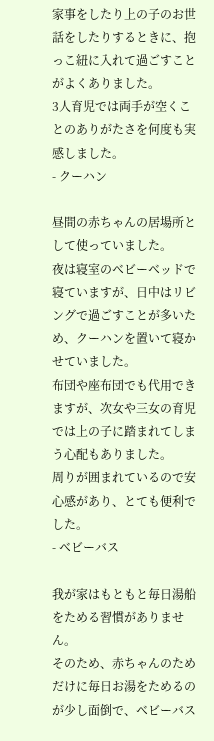家事をしたり上の子のお世話をしたりするときに、抱っこ紐に入れて過ごすことがよくありました。
3人育児では両手が空くことのありがたさを何度も実感しました。
- クーハン

昼間の赤ちゃんの居場所として使っていました。
夜は寝室のベビーベッドで寝ていますが、日中はリビングで過ごすことが多いため、クーハンを置いて寝かせていました。
布団や座布団でも代用できますが、次女や三女の育児では上の子に踏まれてしまう心配もありました。
周りが囲まれているので安心感があり、とても便利でした。
- ベビーバス

我が家はもともと毎日湯船をためる習慣がありません。
そのため、赤ちゃんのためだけに毎日お湯をためるのが少し面倒で、ベビーバス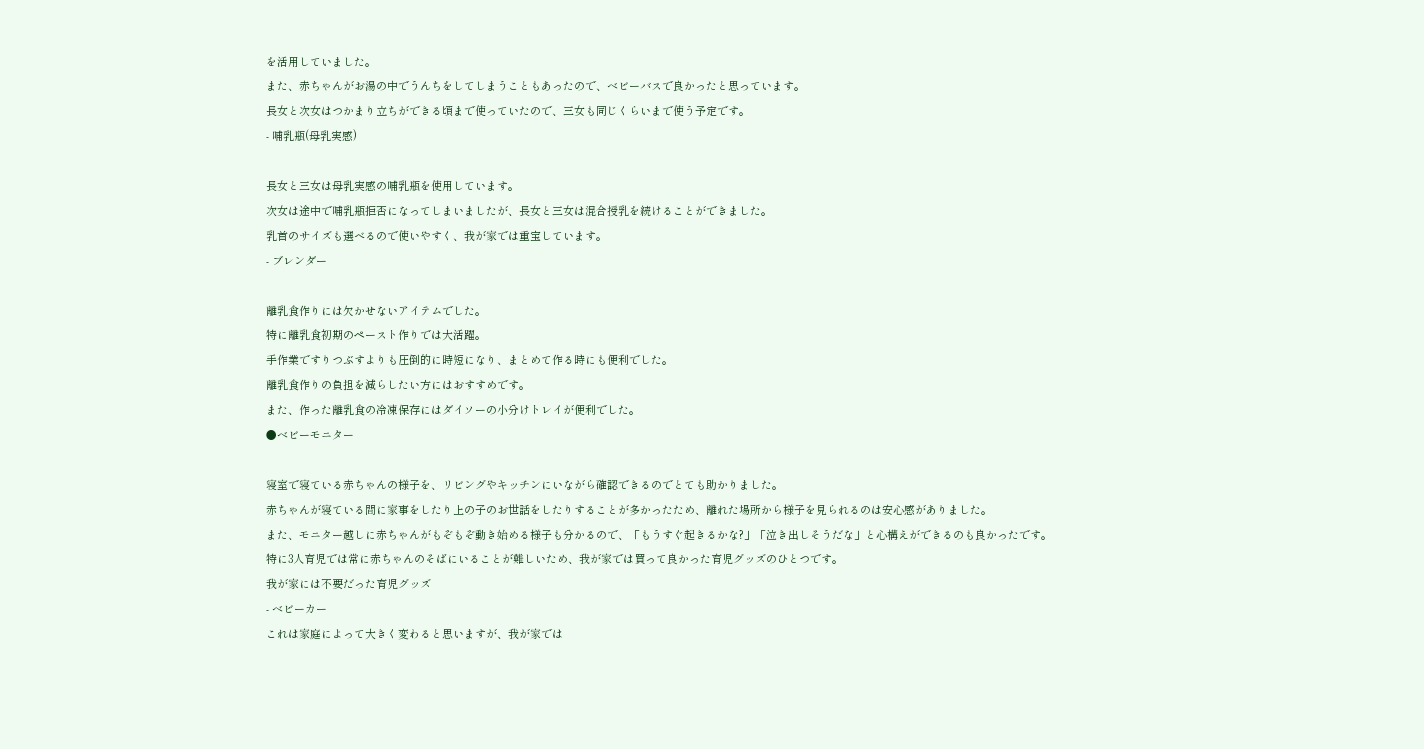を活用していました。
また、赤ちゃんがお湯の中でうんちをしてしまうこともあったので、ベビーバスで良かったと思っています。
長女と次女はつかまり立ちができる頃まで使っていたので、三女も同じくらいまで使う予定です。
- 哺乳瓶(母乳実感)

長女と三女は母乳実感の哺乳瓶を使用しています。
次女は途中で哺乳瓶拒否になってしまいましたが、長女と三女は混合授乳を続けることができました。
乳首のサイズも選べるので使いやすく、我が家では重宝しています。
- ブレンダー

離乳食作りには欠かせないアイテムでした。
特に離乳食初期のペースト作りでは大活躍。
手作業ですりつぶすよりも圧倒的に時短になり、まとめて作る時にも便利でした。
離乳食作りの負担を減らしたい方にはおすすめです。
また、作った離乳食の冷凍保存にはダイソーの小分けトレイが便利でした。
●ベビーモニター

寝室で寝ている赤ちゃんの様子を、リビングやキッチンにいながら確認できるのでとても助かりました。
赤ちゃんが寝ている間に家事をしたり上の子のお世話をしたりすることが多かったため、離れた場所から様子を見られるのは安心感がありました。
また、モニター越しに赤ちゃんがもぞもぞ動き始める様子も分かるので、「もうすぐ起きるかな?」「泣き出しそうだな」と心構えができるのも良かったです。
特に3人育児では常に赤ちゃんのそばにいることが難しいため、我が家では買って良かった育児グッズのひとつです。
我が家には不要だった育児グッズ
- ベビーカー
これは家庭によって大きく変わると思いますが、我が家では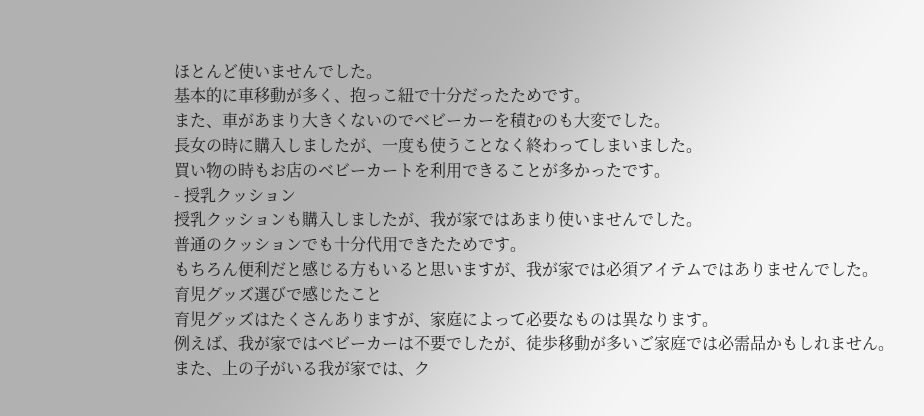ほとんど使いませんでした。
基本的に車移動が多く、抱っこ紐で十分だったためです。
また、車があまり大きくないのでベビーカーを積むのも大変でした。
長女の時に購入しましたが、一度も使うことなく終わってしまいました。
買い物の時もお店のベビーカートを利用できることが多かったです。
- 授乳クッション
授乳クッションも購入しましたが、我が家ではあまり使いませんでした。
普通のクッションでも十分代用できたためです。
もちろん便利だと感じる方もいると思いますが、我が家では必須アイテムではありませんでした。
育児グッズ選びで感じたこと
育児グッズはたくさんありますが、家庭によって必要なものは異なります。
例えば、我が家ではベビーカーは不要でしたが、徒歩移動が多いご家庭では必需品かもしれません。
また、上の子がいる我が家では、ク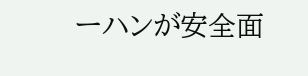ーハンが安全面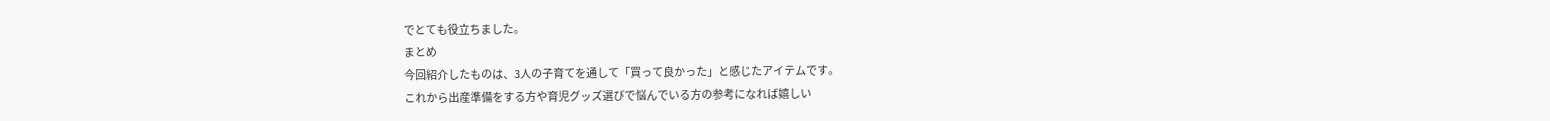でとても役立ちました。
まとめ
今回紹介したものは、3人の子育てを通して「買って良かった」と感じたアイテムです。
これから出産準備をする方や育児グッズ選びで悩んでいる方の参考になれば嬉しい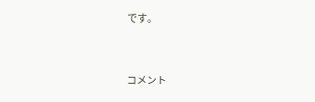です。


コメント